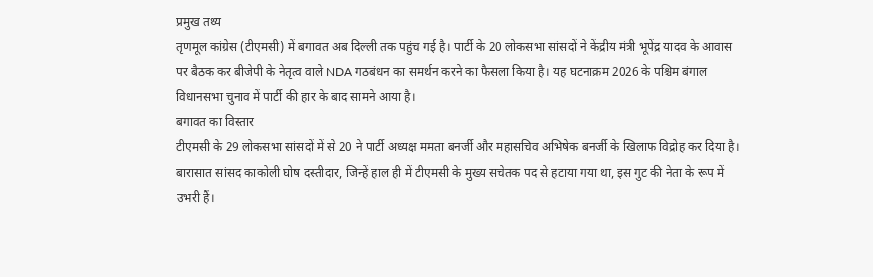प्रमुख तथ्य
तृणमूल कांग्रेस (टीएमसी) में बगावत अब दिल्ली तक पहुंच गई है। पार्टी के 20 लोकसभा सांसदों ने केंद्रीय मंत्री भूपेंद्र यादव के आवास पर बैठक कर बीजेपी के नेतृत्व वाले NDA गठबंधन का समर्थन करने का फैसला किया है। यह घटनाक्रम 2026 के पश्चिम बंगाल विधानसभा चुनाव में पार्टी की हार के बाद सामने आया है।
बगावत का विस्तार
टीएमसी के 29 लोकसभा सांसदों में से 20 ने पार्टी अध्यक्ष ममता बनर्जी और महासचिव अभिषेक बनर्जी के खिलाफ विद्रोह कर दिया है। बारासात सांसद काकोली घोष दस्तीदार, जिन्हें हाल ही में टीएमसी के मुख्य सचेतक पद से हटाया गया था, इस गुट की नेता के रूप में उभरी हैं।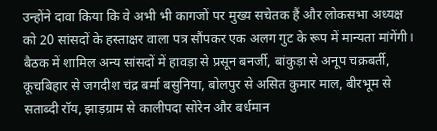उन्होंने दावा किया कि वे अभी भी कागजों पर मुख्य सचेतक हैं और लोकसभा अध्यक्ष को 20 सांसदों के हस्ताक्षर वाला पत्र सौंपकर एक अलग गुट के रूप में मान्यता मांगेंगी।
बैठक में शामिल अन्य सांसदों में हावड़ा से प्रसून बनर्जी, बांकुड़ा से अनूप चक्रबर्ती, कूचबिहार से जगदीश चंद्र बर्मा बसुनिया, बोलपुर से असित कुमार माल, बीरभूम से सताब्दी रॉय, झाड़ग्राम से कालीपदा सोरेन और बर्धमान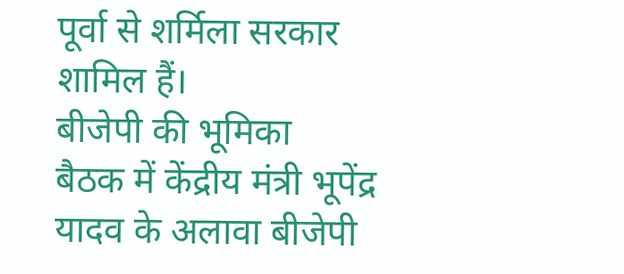पूर्वा से शर्मिला सरकार शामिल हैं।
बीजेपी की भूमिका
बैठक में केंद्रीय मंत्री भूपेंद्र यादव के अलावा बीजेपी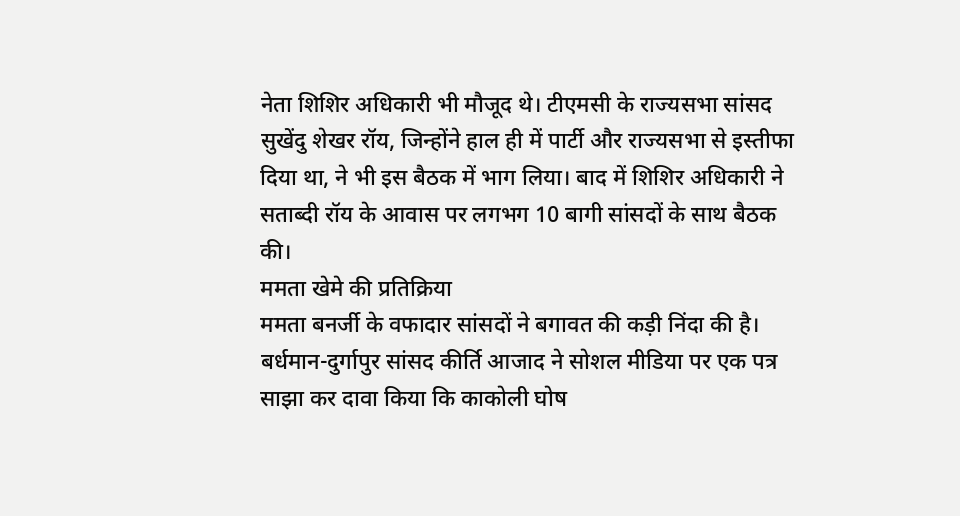नेता शिशिर अधिकारी भी मौजूद थे। टीएमसी के राज्यसभा सांसद सुखेंदु शेखर रॉय, जिन्होंने हाल ही में पार्टी और राज्यसभा से इस्तीफा दिया था, ने भी इस बैठक में भाग लिया। बाद में शिशिर अधिकारी ने सताब्दी रॉय के आवास पर लगभग 10 बागी सांसदों के साथ बैठक की।
ममता खेमे की प्रतिक्रिया
ममता बनर्जी के वफादार सांसदों ने बगावत की कड़ी निंदा की है। बर्धमान-दुर्गापुर सांसद कीर्ति आजाद ने सोशल मीडिया पर एक पत्र साझा कर दावा किया कि काकोली घोष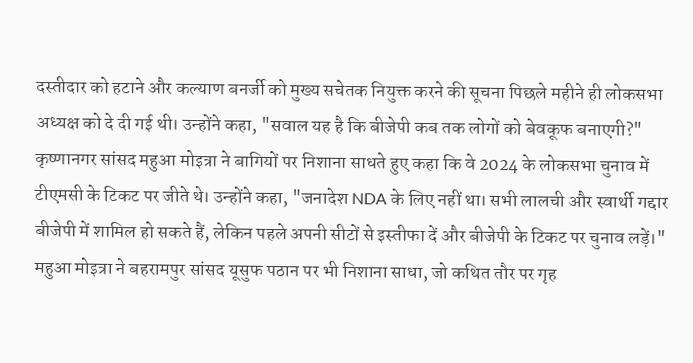दस्तीदार को हटाने और कल्याण बनर्जी को मुख्य सचेतक नियुक्त करने की सूचना पिछले महीने ही लोकसभा अध्यक्ष को दे दी गई थी। उन्होंने कहा, "सवाल यह है कि बीजेपी कब तक लोगों को बेवकूफ बनाएगी?"
कृष्णानगर सांसद महुआ मोइत्रा ने बागियों पर निशाना साधते हुए कहा कि वे 2024 के लोकसभा चुनाव में टीएमसी के टिकट पर जीते थे। उन्होंने कहा, "जनादेश NDA के लिए नहीं था। सभी लालची और स्वार्थी गद्दार बीजेपी में शामिल हो सकते हैं, लेकिन पहले अपनी सीटों से इस्तीफा दें और बीजेपी के टिकट पर चुनाव लड़ें।"
महुआ मोइत्रा ने बहरामपुर सांसद यूसुफ पठान पर भी निशाना साधा, जो कथित तौर पर गृह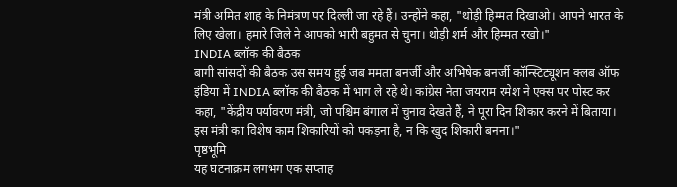मंत्री अमित शाह के निमंत्रण पर दिल्ली जा रहे हैं। उन्होंने कहा, "थोड़ी हिम्मत दिखाओ। आपने भारत के लिए खेला। हमारे जिले ने आपको भारी बहुमत से चुना। थोड़ी शर्म और हिम्मत रखो।"
INDIA ब्लॉक की बैठक
बागी सांसदों की बैठक उस समय हुई जब ममता बनर्जी और अभिषेक बनर्जी कॉन्स्टिट्यूशन क्लब ऑफ इंडिया में INDIA ब्लॉक की बैठक में भाग ले रहे थे। कांग्रेस नेता जयराम रमेश ने एक्स पर पोस्ट कर कहा, "केंद्रीय पर्यावरण मंत्री, जो पश्चिम बंगाल में चुनाव देखते हैं, ने पूरा दिन शिकार करने में बिताया। इस मंत्री का विशेष काम शिकारियों को पकड़ना है, न कि खुद शिकारी बनना।"
पृष्ठभूमि
यह घटनाक्रम लगभग एक सप्ताह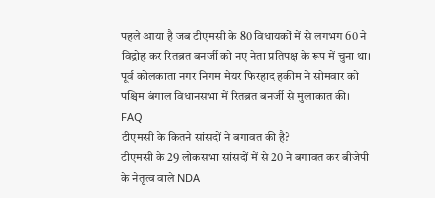पहले आया है जब टीएमसी के 80 विधायकों में से लगभग 60 ने विद्रोह कर रितब्रत बनर्जी को नए नेता प्रतिपक्ष के रूप में चुना था। पूर्व कोलकाता नगर निगम मेयर फिरहाद हकीम ने सोमवार को पश्चिम बंगाल विधानसभा में रितब्रत बनर्जी से मुलाकात की।
FAQ
टीएमसी के कितने सांसदों ने बगावत की है?
टीएमसी के 29 लोकसभा सांसदों में से 20 ने बगावत कर बीजेपी के नेतृत्व वाले NDA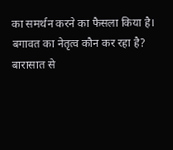का समर्थन करने का फैसला किया है।
बगावत का नेतृत्व कौन कर रहा है?
बारासात से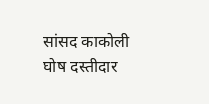सांसद काकोली घोष दस्तीदार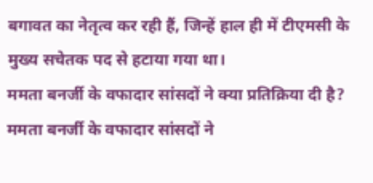बगावत का नेतृत्व कर रही हैं, जिन्हें हाल ही में टीएमसी के मुख्य सचेतक पद से हटाया गया था।
ममता बनर्जी के वफादार सांसदों ने क्या प्रतिक्रिया दी है?
ममता बनर्जी के वफादार सांसदों ने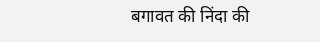बगावत की निंदा की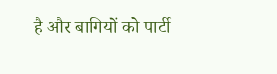है और बागियों को पार्टी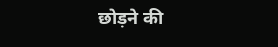छोड़ने की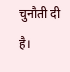चुनौती दी है।